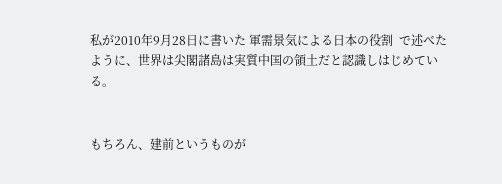私が2010年9月28日に書いた 軍需景気による日本の役割  で述べたように、世界は尖閣諸島は実質中国の領土だと認識しはじめている。


もちろん、建前というものが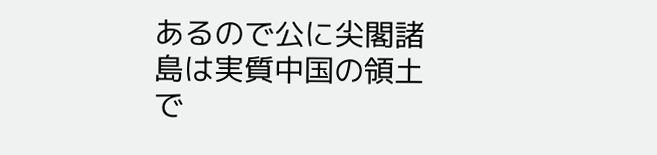あるので公に尖閣諸島は実質中国の領土で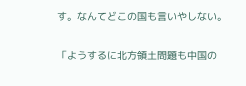す。なんてどこの国も言いやしない。

「ようするに北方領土問題も中国の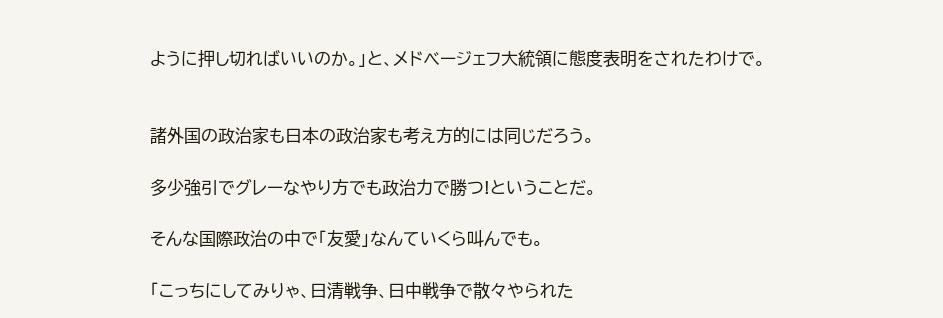ように押し切ればいいのか。」と、メドべージェフ大統領に態度表明をされたわけで。


諸外国の政治家も日本の政治家も考え方的には同じだろう。

多少強引でグレーなやり方でも政治力で勝つ!ということだ。

そんな国際政治の中で「友愛」なんていくら叫んでも。

「こっちにしてみりゃ、日清戦争、日中戦争で散々やられた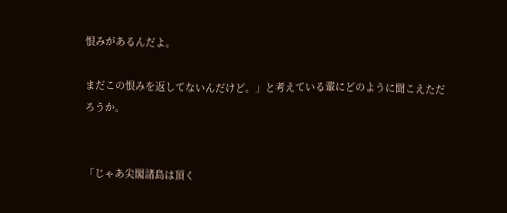恨みがあるんだよ。

まだこの恨みを返してないんだけど。」と考えている輩にどのように聞こえただろうか。


「じゃあ尖閣諸島は頂く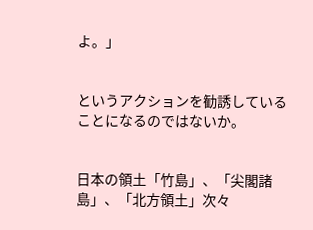よ。」


というアクションを勧誘していることになるのではないか。


日本の領土「竹島」、「尖閣諸島」、「北方領土」次々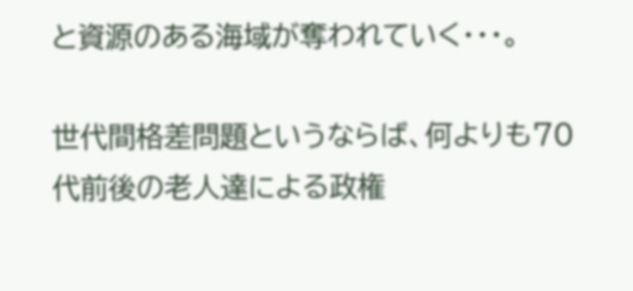と資源のある海域が奪われていく・・・。

世代間格差問題というならば、何よりも70代前後の老人達による政権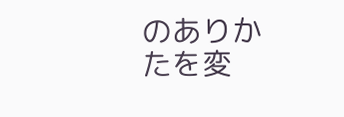のありかたを変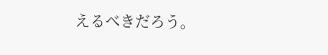えるべきだろう。